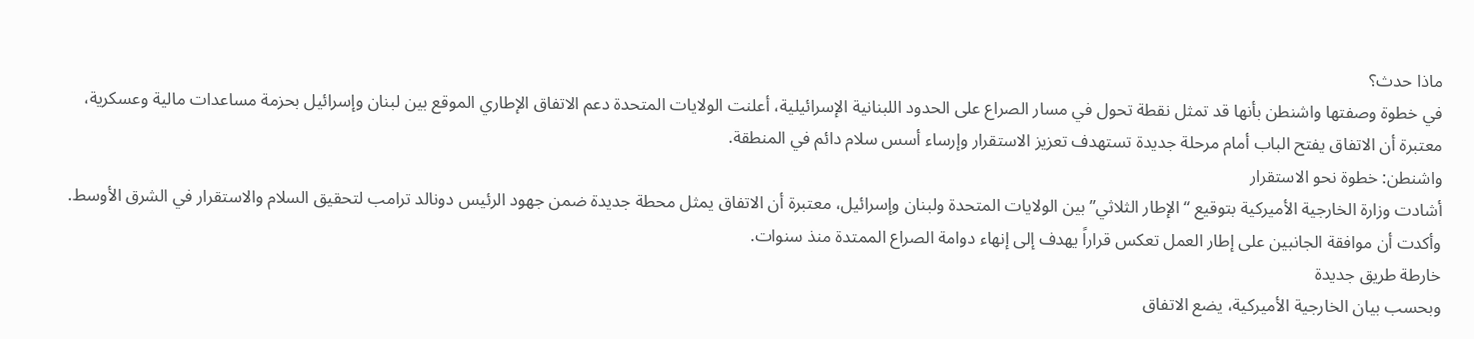ماذا حدث؟
في خطوة وصفتها واشنطن بأنها قد تمثل نقطة تحول في مسار الصراع على الحدود اللبنانية الإسرائيلية، أعلنت الولايات المتحدة دعم الاتفاق الإطاري الموقع بين لبنان وإسرائيل بحزمة مساعدات مالية وعسكرية، معتبرة أن الاتفاق يفتح الباب أمام مرحلة جديدة تستهدف تعزيز الاستقرار وإرساء أسس سلام دائم في المنطقة.
واشنطن: خطوة نحو الاستقرار
أشادت وزارة الخارجية الأميركية بتوقيع “الإطار الثلاثي” بين الولايات المتحدة ولبنان وإسرائيل، معتبرة أن الاتفاق يمثل محطة جديدة ضمن جهود الرئيس دونالد ترامب لتحقيق السلام والاستقرار في الشرق الأوسط.
وأكدت أن موافقة الجانبين على إطار العمل تعكس قراراً يهدف إلى إنهاء دوامة الصراع الممتدة منذ سنوات.
خارطة طريق جديدة
وبحسب بيان الخارجية الأميركية، يضع الاتفاق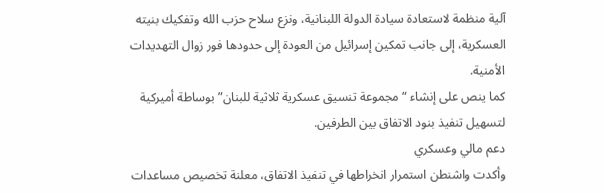آلية منظمة لاستعادة سيادة الدولة اللبنانية، ونزع سلاح حزب الله وتفكيك بنيته العسكرية، إلى جانب تمكين إسرائيل من العودة إلى حدودها فور زوال التهديدات الأمنية.
كما ينص على إنشاء “مجموعة تنسيق عسكرية ثلاثية للبنان” بوساطة أميركية لتسهيل تنفيذ بنود الاتفاق بين الطرفين.
دعم مالي وعسكري
وأكدت واشنطن استمرار انخراطها في تنفيذ الاتفاق، معلنة تخصيص مساعدات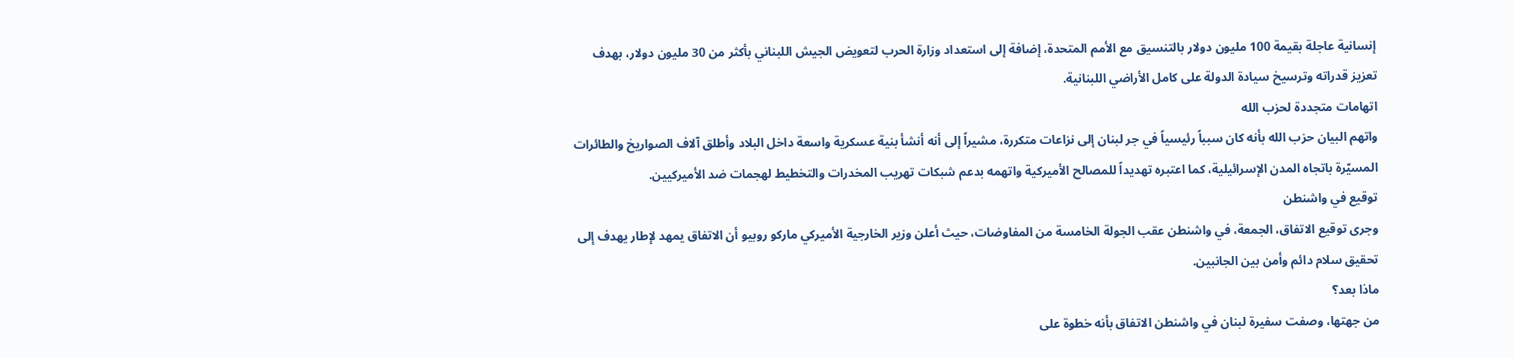إنسانية عاجلة بقيمة 100 مليون دولار بالتنسيق مع الأمم المتحدة، إضافة إلى استعداد وزارة الحرب لتعويض الجيش اللبناني بأكثر من 30 مليون دولار، بهدف تعزيز قدراته وترسيخ سيادة الدولة على كامل الأراضي اللبنانية.
اتهامات متجددة لحزب الله
واتهم البيان حزب الله بأنه كان سبباً رئيسياً في جر لبنان إلى نزاعات متكررة، مشيراً إلى أنه أنشأ بنية عسكرية واسعة داخل البلاد وأطلق آلاف الصواريخ والطائرات المسيّرة باتجاه المدن الإسرائيلية، كما اعتبره تهديداً للمصالح الأميركية واتهمه بدعم شبكات تهريب المخدرات والتخطيط لهجمات ضد الأميركيين.
توقيع في واشنطن
وجرى توقيع الاتفاق، الجمعة، في واشنطن عقب الجولة الخامسة من المفاوضات، حيث أعلن وزير الخارجية الأميركي ماركو روبيو أن الاتفاق يمهد لإطار يهدف إلى تحقيق سلام دائم وأمن بين الجانبين.
ماذا بعد؟
من جهتها، وصفت سفيرة لبنان في واشنطن الاتفاق بأنه خطوة على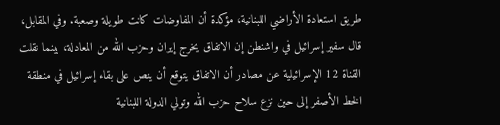طريق استعادة الأراضي اللبنانية، مؤكدة أن المفاوضات كانت طويلة وصعبة. وفي المقابل، قال سفير إسرائيل في واشنطن إن الاتفاق يخرج إيران وحزب الله من المعادلة، بينما نقلت القناة 12 الإسرائيلية عن مصادر أن الاتفاق يتوقع أن ينص على بقاء إسرائيل في منطقة الخط الأصفر إلى حين نزع سلاح حزب الله وتولي الدولة اللبنانية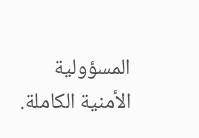المسؤولية الأمنية الكاملة.